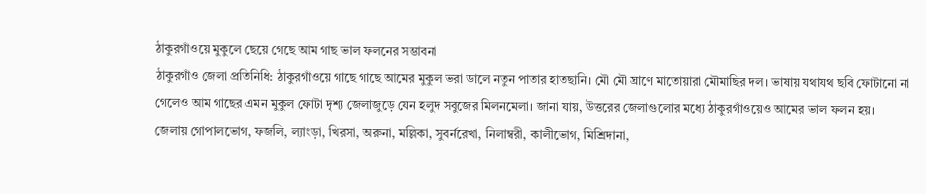ঠাকুরগাঁওয়ে মুকুলে ছেয়ে গেছে আম গাছ ভাল ফলনের সম্ভাবনা
ঠাকুরগাঁও জেলা প্রতিনিধি: ঠাকুরগাঁওয়ে গাছে গাছে আমের মুকুল ভরা ডালে নতুন পাতার হাতছানি। মৌ মৌ ঘ্রাণে মাতোয়ারা মৌমাছির দল। ভাষায় যথাযথ ছবি ফোটানো না গেলেও আম গাছের এমন মুকুল ফোটা দৃশ্য জেলাজুড়ে যেন হলুদ সবুজের মিলনমেলা। জানা যায়, উত্তরের জেলাগুলোর মধ্যে ঠাকুরগাঁওয়েও আমের ভাল ফলন হয়।
জেলায় গোপালভোগ, ফজলি, ল্যাংড়া, খিরসা, অরুনা, মল্লিকা, সুবর্নরেখা, নিলাম্বরী, কালীভোগ, মিশ্রিদানা,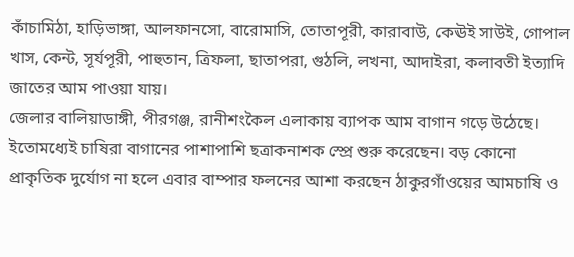কাঁচামিঠা, হাড়িভাঙ্গা, আলফানসো, বারোমাসি, তোতাপূরী, কারাবাউ, কেঊই সাউই, গোপাল খাস, কেন্ট, সূর্যপূরী, পাহুতান, ত্রিফলা, ছাতাপরা, গুঠলি, লখনা, আদাইরা, কলাবতী ইত্যাদি জাতের আম পাওয়া যায়।
জেলার বালিয়াডাঙ্গী, পীরগঞ্জ, রানীশংকৈল এলাকায় ব্যাপক আম বাগান গড়ে উঠেছে। ইতোমধ্যেই চাষিরা বাগানের পাশাপাশি ছত্রাকনাশক স্প্রে শুরু করেছেন। বড় কোনো প্রাকৃতিক দুর্যোগ না হলে এবার বাম্পার ফলনের আশা করছেন ঠাকুরগাঁওয়ের আমচাষি ও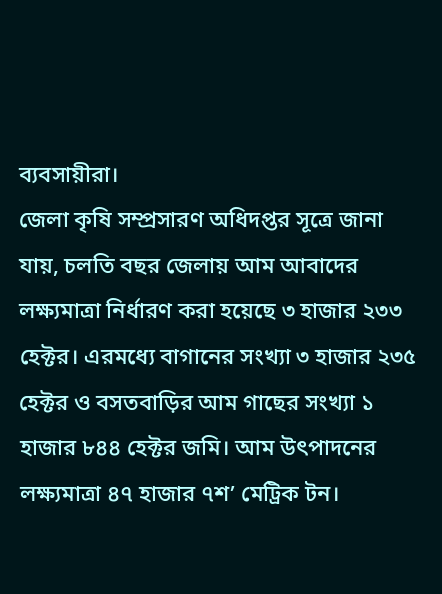ব্যবসায়ীরা।
জেলা কৃষি সম্প্রসারণ অধিদপ্তর সূত্রে জানা যায়, চলতি বছর জেলায় আম আবাদের লক্ষ্যমাত্রা নির্ধারণ করা হয়েছে ৩ হাজার ২৩৩ হেক্টর। এরমধ্যে বাগানের সংখ্যা ৩ হাজার ২৩৫ হেক্টর ও বসতবাড়ির আম গাছের সংখ্যা ১ হাজার ৮৪৪ হেক্টর জমি। আম উৎপাদনের লক্ষ্যমাত্রা ৪৭ হাজার ৭শ’ মেট্রিক টন।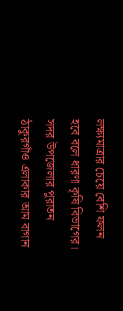লক্ষ্যমাত্রার চেয়ে বেশি ফলন হবে বলে ধারণা কৃষি বিভাগের।
সদর উপজেলার পুরাতন ঠাকুরগাঁও এলাকার আম বাগান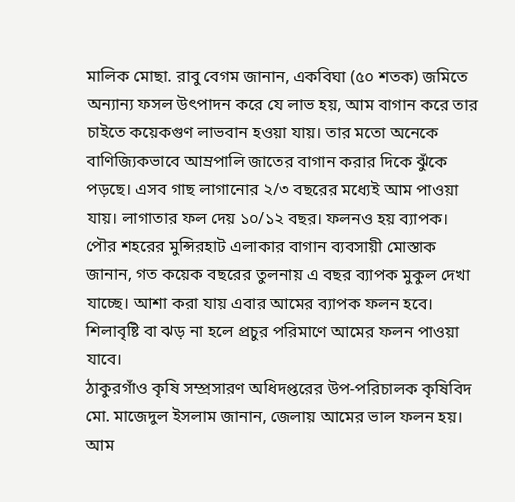মালিক মোছা. রাবু বেগম জানান, একবিঘা (৫০ শতক) জমিতে অন্যান্য ফসল উৎপাদন করে যে লাভ হয়, আম বাগান করে তার চাইতে কয়েকগুণ লাভবান হওয়া যায়। তার মতো অনেকে বাণিজ্যিকভাবে আম্রপালি জাতের বাগান করার দিকে ঝুঁকে পড়ছে। এসব গাছ লাগানোর ২/৩ বছরের মধ্যেই আম পাওয়া যায়। লাগাতার ফল দেয় ১০/১২ বছর। ফলনও হয় ব্যাপক।
পৌর শহরের মুন্সিরহাট এলাকার বাগান ব্যবসায়ী মোস্তাক জানান, গত কয়েক বছরের তুলনায় এ বছর ব্যাপক মুকুল দেখা যাচ্ছে। আশা করা যায় এবার আমের ব্যাপক ফলন হবে। শিলাবৃষ্টি বা ঝড় না হলে প্রচুর পরিমাণে আমের ফলন পাওয়া যাবে।
ঠাকুরগাঁও কৃষি সম্প্রসারণ অধিদপ্তরের উপ-পরিচালক কৃষিবিদ মো. মাজেদুল ইসলাম জানান, জেলায় আমের ভাল ফলন হয়। আম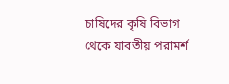চাষিদের কৃষি বিভাগ থেকে যাবতীয় পরামর্শ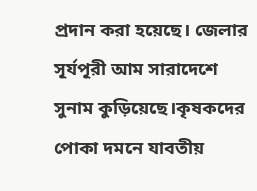প্রদান করা হয়েছে। জেলার সূর্যপূরী আম সারাদেশে সুনাম কুড়িয়েছে।কৃষকদের পোকা দমনে যাবতীয়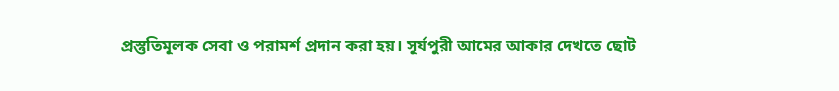প্রস্তুতিমূলক সেবা ও পরামর্শ প্রদান করা হয়। সূর্যপুরী আমের আকার দেখতে ছোট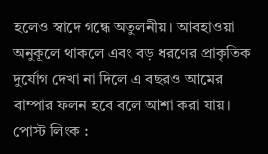হলেও স্বাদে গন্ধে অতুলনীয়। আবহাওয়া অনুকূলে থাকলে এবং বড় ধরণের প্রাকৃতিক দুর্যোগ দেখা না দিলে এ বছরও আমের বাম্পার ফলন হবে বলে আশা করা যায়।
পোস্ট লিংক :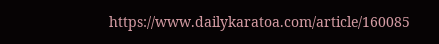https://www.dailykaratoa.com/article/160085